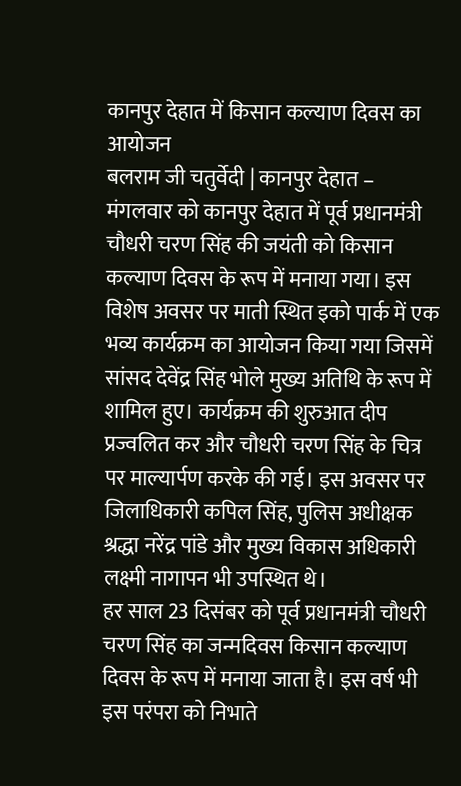कानपुर देहात में किसान कल्याण दिवस का आयोजन
बलराम जी चतुर्वेदी | कानपुर देहात – मंगलवार को कानपुर देहात में पूर्व प्रधानमंत्री चौधरी चरण सिंह की जयंती को किसान कल्याण दिवस के रूप में मनाया गया। इस विशेष अवसर पर माती स्थित इको पार्क में एक भव्य कार्यक्रम का आयोजन किया गया जिसमें सांसद देवेंद्र सिंह भोले मुख्य अतिथि के रूप में शामिल हुए। कार्यक्रम की शुरुआत दीप प्रज्वलित कर और चौधरी चरण सिंह के चित्र पर माल्यार्पण करके की गई। इस अवसर पर जिलाधिकारी कपिल सिंह, पुलिस अधीक्षक श्रद्धा नरेंद्र पांडे और मुख्य विकास अधिकारी लक्ष्मी नागापन भी उपस्थित थे।
हर साल 23 दिसंबर को पूर्व प्रधानमंत्री चौधरी चरण सिंह का जन्मदिवस किसान कल्याण दिवस के रूप में मनाया जाता है। इस वर्ष भी इस परंपरा को निभाते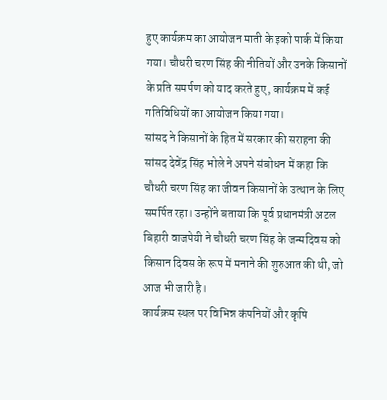हुए कार्यक्रम का आयोजन माती के इको पार्क में किया गया। चौधरी चरण सिंह की नीतियों और उनके किसानों के प्रति समर्पण को याद करते हुए, कार्यक्रम में कई गतिविधियों का आयोजन किया गया।
सांसद ने किसानों के हित में सरकार की सराहना की
सांसद देवेंद्र सिंह भोले ने अपने संबोधन में कहा कि चौधरी चरण सिंह का जीवन किसानों के उत्थान के लिए समर्पित रहा। उन्होंने बताया कि पूर्व प्रधानमंत्री अटल बिहारी वाजपेयी ने चौधरी चरण सिंह के जन्मदिवस को किसान दिवस के रूप में मनाने की शुरुआत की थी, जो आज भी जारी है।
कार्यक्रम स्थल पर विभिन्न कंपनियों और कृषि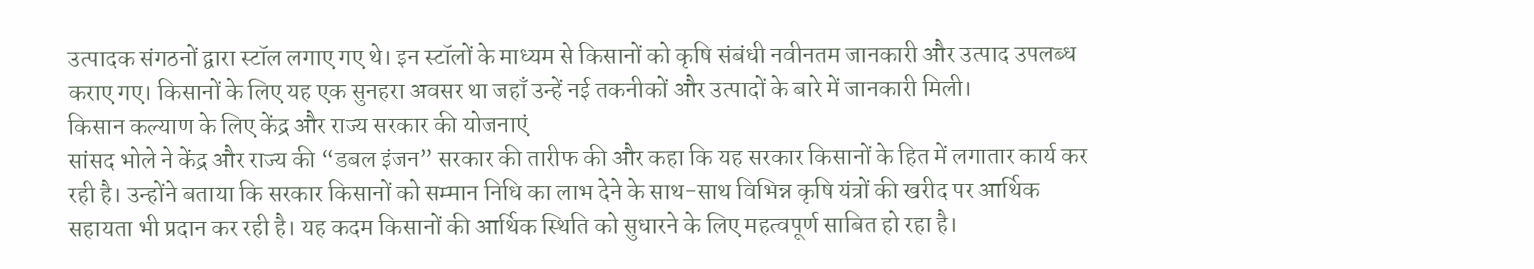उत्पादक संगठनों द्वारा स्टॉल लगाए गए थे। इन स्टॉलों के माध्यम से किसानों को कृषि संबंधी नवीनतम जानकारी और उत्पाद उपलब्ध कराए गए। किसानों के लिए यह एक सुनहरा अवसर था जहाँ उन्हें नई तकनीकों और उत्पादों के बारे में जानकारी मिली।
किसान कल्याण के लिए केंद्र और राज्य सरकार की योजनाएं
सांसद भोले ने केंद्र और राज्य की “डबल इंजन” सरकार की तारीफ की और कहा कि यह सरकार किसानों के हित में लगातार कार्य कर रही है। उन्होंने बताया कि सरकार किसानों को सम्मान निधि का लाभ देने के साथ-साथ विभिन्न कृषि यंत्रों की खरीद पर आर्थिक सहायता भी प्रदान कर रही है। यह कदम किसानों की आर्थिक स्थिति को सुधारने के लिए महत्वपूर्ण साबित हो रहा है।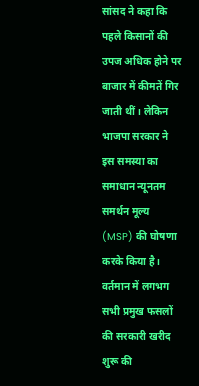सांसद ने कहा कि पहले किसानों की उपज अधिक होने पर बाजार में कीमतें गिर जाती थीं। लेकिन भाजपा सरकार ने इस समस्या का समाधान न्यूनतम समर्थन मूल्य (MSP) की घोषणा करके किया है। वर्तमान में लगभग सभी प्रमुख फसलों की सरकारी खरीद शुरू की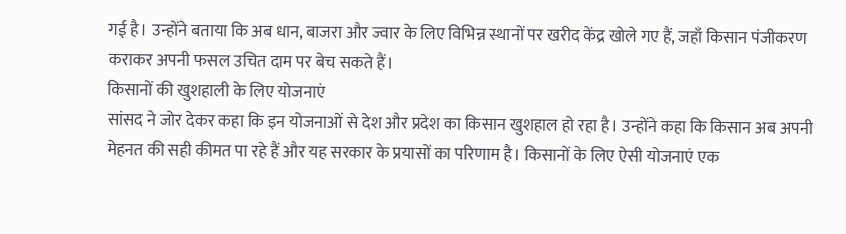गई है। उन्होंने बताया कि अब धान, बाजरा और ज्वार के लिए विभिन्न स्थानों पर खरीद केंद्र खोले गए हैं, जहाँ किसान पंजीकरण कराकर अपनी फसल उचित दाम पर बेच सकते हैं।
किसानों की खुशहाली के लिए योजनाएं
सांसद ने जोर देकर कहा कि इन योजनाओं से देश और प्रदेश का किसान खुशहाल हो रहा है। उन्होंने कहा कि किसान अब अपनी मेहनत की सही कीमत पा रहे हैं और यह सरकार के प्रयासों का परिणाम है। किसानों के लिए ऐसी योजनाएं एक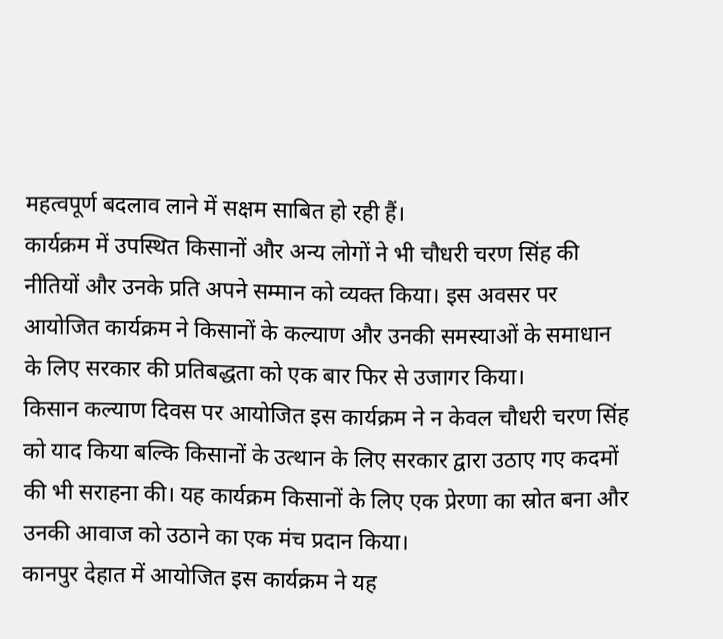महत्वपूर्ण बदलाव लाने में सक्षम साबित हो रही हैं।
कार्यक्रम में उपस्थित किसानों और अन्य लोगों ने भी चौधरी चरण सिंह की नीतियों और उनके प्रति अपने सम्मान को व्यक्त किया। इस अवसर पर आयोजित कार्यक्रम ने किसानों के कल्याण और उनकी समस्याओं के समाधान के लिए सरकार की प्रतिबद्धता को एक बार फिर से उजागर किया।
किसान कल्याण दिवस पर आयोजित इस कार्यक्रम ने न केवल चौधरी चरण सिंह को याद किया बल्कि किसानों के उत्थान के लिए सरकार द्वारा उठाए गए कदमों की भी सराहना की। यह कार्यक्रम किसानों के लिए एक प्रेरणा का स्रोत बना और उनकी आवाज को उठाने का एक मंच प्रदान किया।
कानपुर देहात में आयोजित इस कार्यक्रम ने यह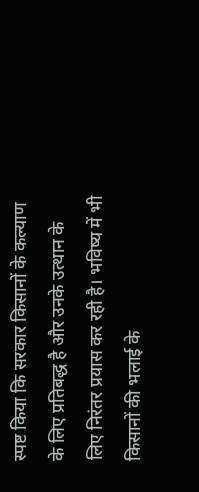स्पष्ट किया कि सरकार किसानों के कल्याण के लिए प्रतिबद्ध है और उनके उत्थान के लिए निरंतर प्रयास कर रही है। भविष्य में भी किसानों की भलाई के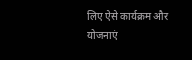लिए ऐसे कार्यक्रम और योजनाएं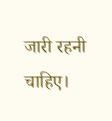जारी रहनी चाहिए।